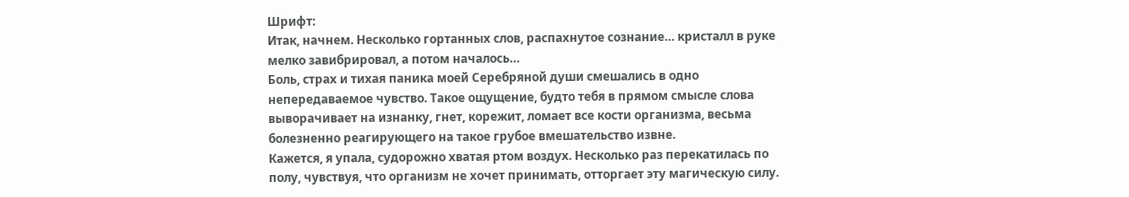Шрифт:
Итак, начнем. Несколько гортанных слов, распахнутое сознание… кристалл в руке мелко завибрировал, а потом началось…
Боль, страх и тихая паника моей Серебряной души смешались в одно непередаваемое чувство. Такое ощущение, будто тебя в прямом смысле слова выворачивает на изнанку, гнет, корежит, ломает все кости организма, весьма болезненно реагирующего на такое грубое вмешательство извне.
Кажется, я упала, судорожно хватая ртом воздух. Несколько раз перекатилась по полу, чувствуя, что организм не хочет принимать, отторгает эту магическую силу.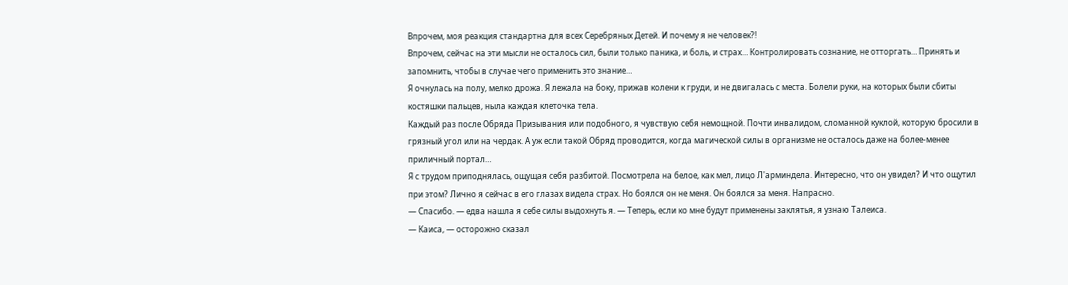Впрочем, моя реакция стандартна для всех Серебряных Детей. И почему я не человек?!
Впрочем, сейчас на эти мысли не осталось сил, были только паника, и боль, и страх… Контролировать сознание, не отторгать… Принять и запомнить, чтобы в случае чего применить это знание…
Я очнулась на полу, мелко дрожа. Я лежала на боку, прижав колени к груди, и не двигалась с места. Болели руки, на которых были сбиты костяшки пальцев, ныла каждая клеточка тела.
Каждый раз после Обряда Призывания или подобного, я чувствую себя немощной. Почти инвалидом, сломанной куклой, которую бросили в грязный угол или на чердак. А уж если такой Обряд проводится, когда магической силы в организме не осталось даже на более-менее приличный портал…
Я с трудом приподнялась, ощущая себя разбитой. Посмотрела на белое, как мел, лицо Л'арминдела. Интересно, что он увидел? И что ощутил при этом? Лично я сейчас в его глазах видела страх. Но боялся он не меня. Он боялся за меня. Напрасно.
— Спасибо. — едва нашла я себе силы выдохнуть я. — Теперь, если ко мне будут применены заклятья, я узнаю Талеиса.
— Каиса, — осторожно сказал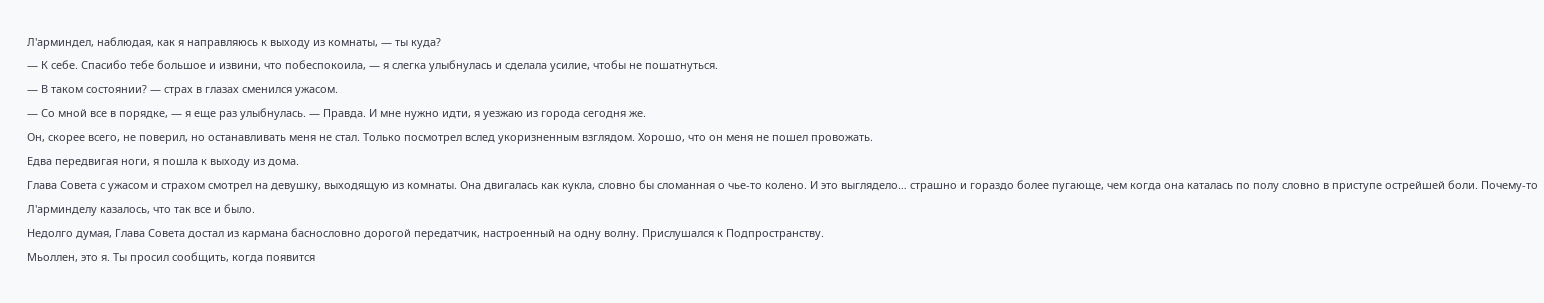Л'арминдел, наблюдая, как я направляюсь к выходу из комнаты, — ты куда?
— К себе. Спасибо тебе большое и извини, что побеспокоила, — я слегка улыбнулась и сделала усилие, чтобы не пошатнуться.
— В таком состоянии? — страх в глазах сменился ужасом.
— Со мной все в порядке, — я еще раз улыбнулась. — Правда. И мне нужно идти, я уезжаю из города сегодня же.
Он, скорее всего, не поверил, но останавливать меня не стал. Только посмотрел вслед укоризненным взглядом. Хорошо, что он меня не пошел провожать.
Едва передвигая ноги, я пошла к выходу из дома.
Глава Совета с ужасом и страхом смотрел на девушку, выходящую из комнаты. Она двигалась как кукла, словно бы сломанная о чье-то колено. И это выглядело… страшно и гораздо более пугающе, чем когда она каталась по полу словно в приступе острейшей боли. Почему-то Л'арминделу казалось, что так все и было.
Недолго думая, Глава Совета достал из кармана баснословно дорогой передатчик, настроенный на одну волну. Прислушался к Подпространству.
Мьоллен, это я. Ты просил сообщить, когда появится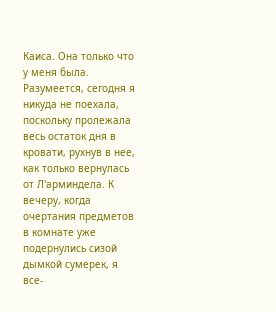Каиса. Она только что у меня была.
Разумеется, сегодня я никуда не поехала, поскольку пролежала весь остаток дня в кровати, рухнув в нее, как только вернулась от Л'арминдела. К вечеру, когда очертания предметов в комнате уже подернулись сизой дымкой сумерек, я все-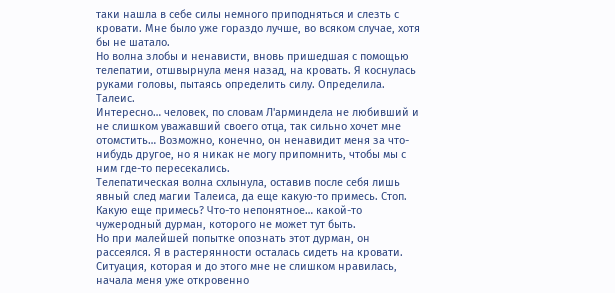таки нашла в себе силы немного приподняться и слезть с кровати. Мне было уже гораздо лучше, во всяком случае, хотя бы не шатало.
Но волна злобы и ненависти, вновь пришедшая с помощью телепатии, отшвырнула меня назад, на кровать. Я коснулась руками головы, пытаясь определить силу. Определила.
Талеис.
Интересно… человек, по словам Л'арминдела не любивший и не слишком уважавший своего отца, так сильно хочет мне отомстить… Возможно, конечно, он ненавидит меня за что-нибудь другое, но я никак не могу припомнить, чтобы мы с ним где-то пересекались.
Телепатическая волна схлынула, оставив после себя лишь явный след магии Талеиса, да еще какую-то примесь. Стоп. Какую еще примесь? Что-то непонятное… какой-то чужеродный дурман, которого не может тут быть.
Но при малейшей попытке опознать этот дурман, он рассеялся. Я в растерянности осталась сидеть на кровати. Ситуация, которая и до этого мне не слишком нравилась, начала меня уже откровенно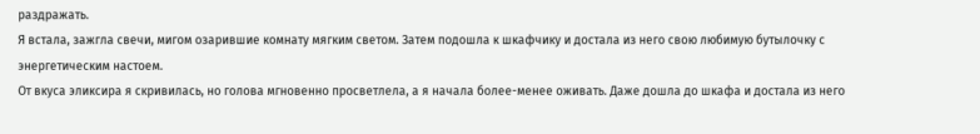раздражать.
Я встала, зажгла свечи, мигом озарившие комнату мягким светом. Затем подошла к шкафчику и достала из него свою любимую бутылочку с энергетическим настоем.
От вкуса эликсира я скривилась, но голова мгновенно просветлела, а я начала более-менее оживать. Даже дошла до шкафа и достала из него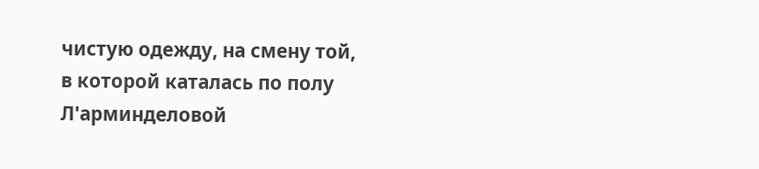чистую одежду, на смену той, в которой каталась по полу Л'арминделовой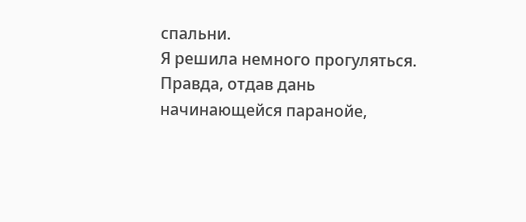спальни.
Я решила немного прогуляться. Правда, отдав дань начинающейся паранойе,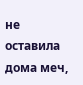не оставила дома меч,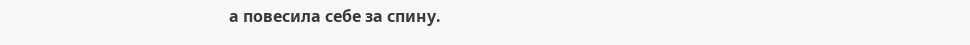а повесила себе за спину.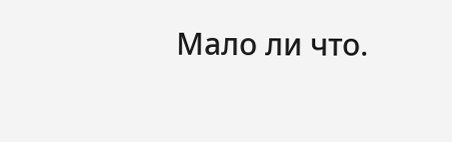Мало ли что.